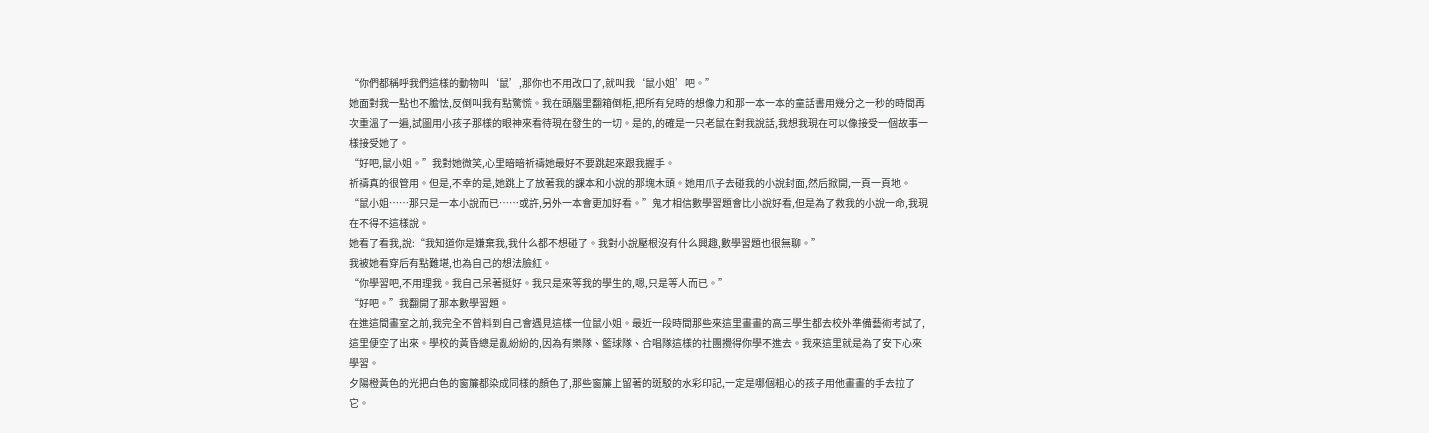“你們都稱呼我們這樣的動物叫‘鼠’,那你也不用改口了,就叫我‘鼠小姐’吧。”
她面對我一點也不膽怯,反倒叫我有點驚慌。我在頭腦里翻箱倒柜,把所有兒時的想像力和那一本一本的童話書用幾分之一秒的時間再次重溫了一遍,試圖用小孩子那樣的眼神來看待現在發生的一切。是的,的確是一只老鼠在對我說話,我想我現在可以像接受一個故事一樣接受她了。
“好吧,鼠小姐。”我對她微笑,心里暗暗祈禱她最好不要跳起來跟我握手。
祈禱真的很管用。但是,不幸的是,她跳上了放著我的課本和小說的那塊木頭。她用爪子去碰我的小說封面,然后掀開,一頁一頁地。
“鼠小姐……那只是一本小說而已……或許,另外一本會更加好看。”鬼才相信數學習題會比小說好看,但是為了救我的小說一命,我現在不得不這樣說。
她看了看我,說:“我知道你是嫌棄我,我什么都不想碰了。我對小說壓根沒有什么興趣,數學習題也很無聊。”
我被她看穿后有點難堪,也為自己的想法臉紅。
“你學習吧,不用理我。我自己呆著挺好。我只是來等我的學生的,嗯,只是等人而已。”
“好吧。”我翻開了那本數學習題。
在進這間畫室之前,我完全不曾料到自己會遇見這樣一位鼠小姐。最近一段時間那些來這里畫畫的高三學生都去校外準備藝術考試了,這里便空了出來。學校的黃昏總是亂紛紛的,因為有樂隊、籃球隊、合唱隊這樣的社團攪得你學不進去。我來這里就是為了安下心來學習。
夕陽橙黃色的光把白色的窗簾都染成同樣的顏色了,那些窗簾上留著的斑駁的水彩印記,一定是哪個粗心的孩子用他畫畫的手去拉了它。